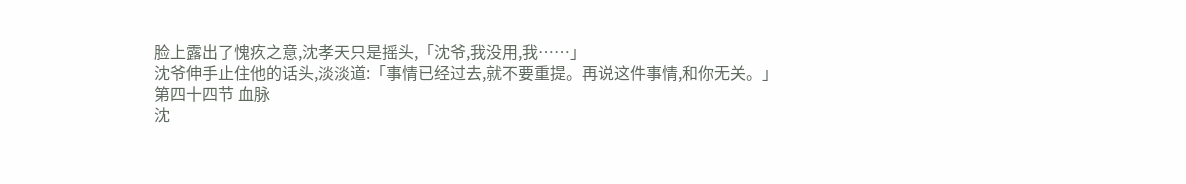脸上露出了愧疚之意,沈孝天只是摇头,「沈爷,我没用,我……」
沈爷伸手止住他的话头,淡淡道:「事情已经过去,就不要重提。再说这件事情,和你无关。」
第四十四节 血脉
沈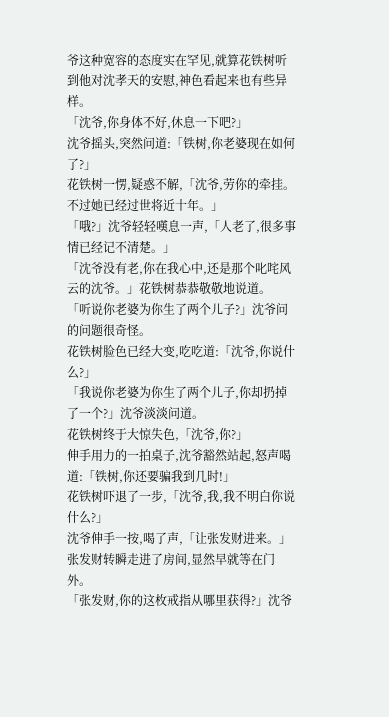爷这种宽容的态度实在罕见,就算花铁树听到他对沈孝天的安慰,神色看起来也有些异样。
「沈爷,你身体不好,休息一下吧?」
沈爷摇头,突然问道:「铁树,你老婆现在如何了?」
花铁树一愣,疑惑不解,「沈爷,劳你的牵挂。不过她已经过世将近十年。」
「哦?」沈爷轻轻嘆息一声,「人老了,很多事情已经记不清楚。」
「沈爷没有老,你在我心中,还是那个叱咤风云的沈爷。」花铁树恭恭敬敬地说道。
「听说你老婆为你生了两个儿子?」沈爷问的问题很奇怪。
花铁树脸色已经大变,吃吃道:「沈爷,你说什么?」
「我说你老婆为你生了两个儿子,你却扔掉了一个?」沈爷淡淡问道。
花铁树终于大惊失色,「沈爷,你?」
伸手用力的一拍桌子,沈爷豁然站起,怒声喝道:「铁树,你还要骗我到几时!」
花铁树吓退了一步,「沈爷,我,我不明白你说什么?」
沈爷伸手一按,喝了声,「让张发财进来。」
张发财转瞬走进了房间,显然早就等在门外。
「张发财,你的这枚戒指从哪里获得?」沈爷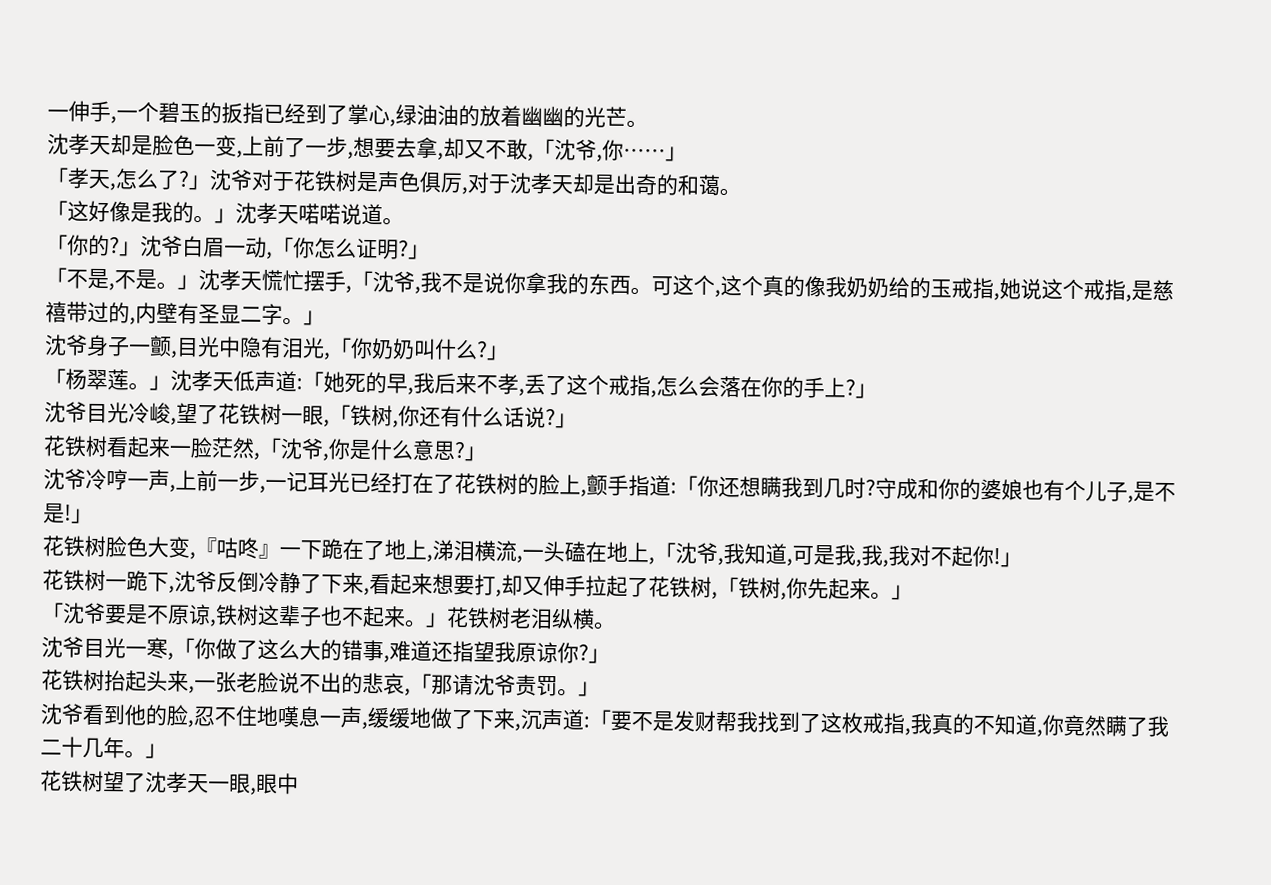一伸手,一个碧玉的扳指已经到了掌心,绿油油的放着幽幽的光芒。
沈孝天却是脸色一变,上前了一步,想要去拿,却又不敢,「沈爷,你……」
「孝天,怎么了?」沈爷对于花铁树是声色俱厉,对于沈孝天却是出奇的和蔼。
「这好像是我的。」沈孝天喏喏说道。
「你的?」沈爷白眉一动,「你怎么证明?」
「不是,不是。」沈孝天慌忙摆手,「沈爷,我不是说你拿我的东西。可这个,这个真的像我奶奶给的玉戒指,她说这个戒指,是慈禧带过的,内壁有圣显二字。」
沈爷身子一颤,目光中隐有泪光,「你奶奶叫什么?」
「杨翠莲。」沈孝天低声道:「她死的早,我后来不孝,丢了这个戒指,怎么会落在你的手上?」
沈爷目光冷峻,望了花铁树一眼,「铁树,你还有什么话说?」
花铁树看起来一脸茫然,「沈爷,你是什么意思?」
沈爷冷哼一声,上前一步,一记耳光已经打在了花铁树的脸上,颤手指道:「你还想瞒我到几时?守成和你的婆娘也有个儿子,是不是!」
花铁树脸色大变,『咕咚』一下跪在了地上,涕泪横流,一头磕在地上,「沈爷,我知道,可是我,我,我对不起你!」
花铁树一跪下,沈爷反倒冷静了下来,看起来想要打,却又伸手拉起了花铁树,「铁树,你先起来。」
「沈爷要是不原谅,铁树这辈子也不起来。」花铁树老泪纵横。
沈爷目光一寒,「你做了这么大的错事,难道还指望我原谅你?」
花铁树抬起头来,一张老脸说不出的悲哀,「那请沈爷责罚。」
沈爷看到他的脸,忍不住地嘆息一声,缓缓地做了下来,沉声道:「要不是发财帮我找到了这枚戒指,我真的不知道,你竟然瞒了我二十几年。」
花铁树望了沈孝天一眼,眼中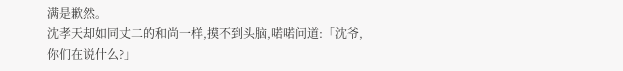满是歉然。
沈孝天却如同丈二的和尚一样,摸不到头脑,喏喏问道:「沈爷,你们在说什么?」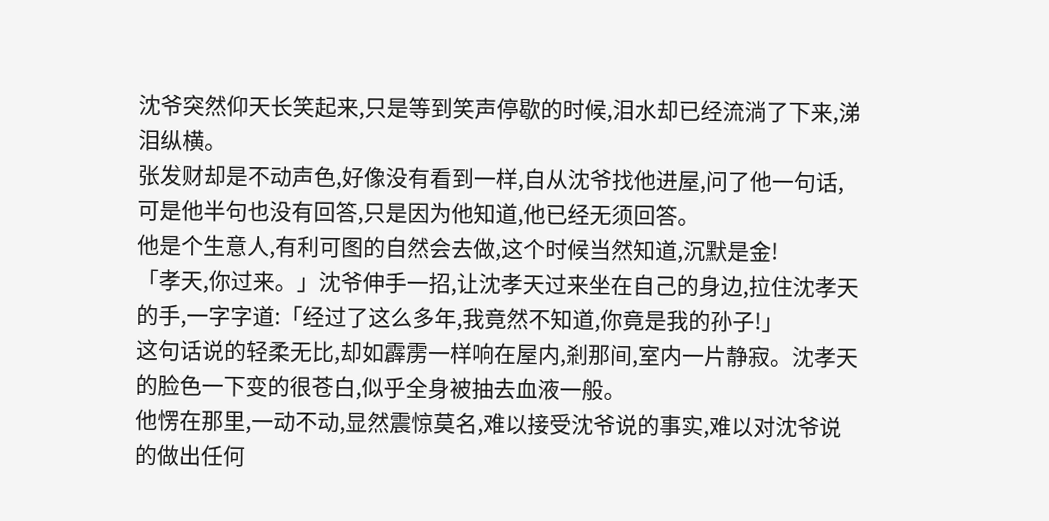沈爷突然仰天长笑起来,只是等到笑声停歇的时候,泪水却已经流淌了下来,涕泪纵横。
张发财却是不动声色,好像没有看到一样,自从沈爷找他进屋,问了他一句话,可是他半句也没有回答,只是因为他知道,他已经无须回答。
他是个生意人,有利可图的自然会去做,这个时候当然知道,沉默是金!
「孝天,你过来。」沈爷伸手一招,让沈孝天过来坐在自己的身边,拉住沈孝天的手,一字字道:「经过了这么多年,我竟然不知道,你竟是我的孙子!」
这句话说的轻柔无比,却如霹雳一样响在屋内,剎那间,室内一片静寂。沈孝天的脸色一下变的很苍白,似乎全身被抽去血液一般。
他愣在那里,一动不动,显然震惊莫名,难以接受沈爷说的事实,难以对沈爷说的做出任何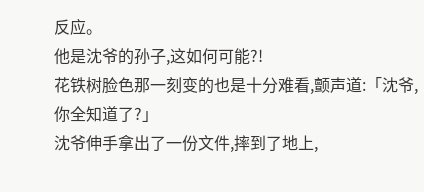反应。
他是沈爷的孙子,这如何可能?!
花铁树脸色那一刻变的也是十分难看,颤声道:「沈爷,你全知道了?」
沈爷伸手拿出了一份文件,摔到了地上,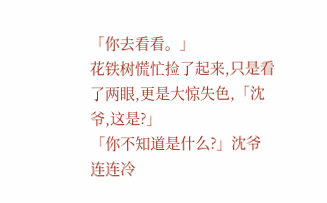「你去看看。」
花铁树慌忙捡了起来,只是看了两眼,更是大惊失色,「沈爷,这是?」
「你不知道是什么?」沈爷连连冷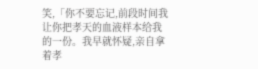笑,「你不要忘记,前段时间我让你把孝天的血液样本给我的一份。我早就怀疑,亲自拿着孝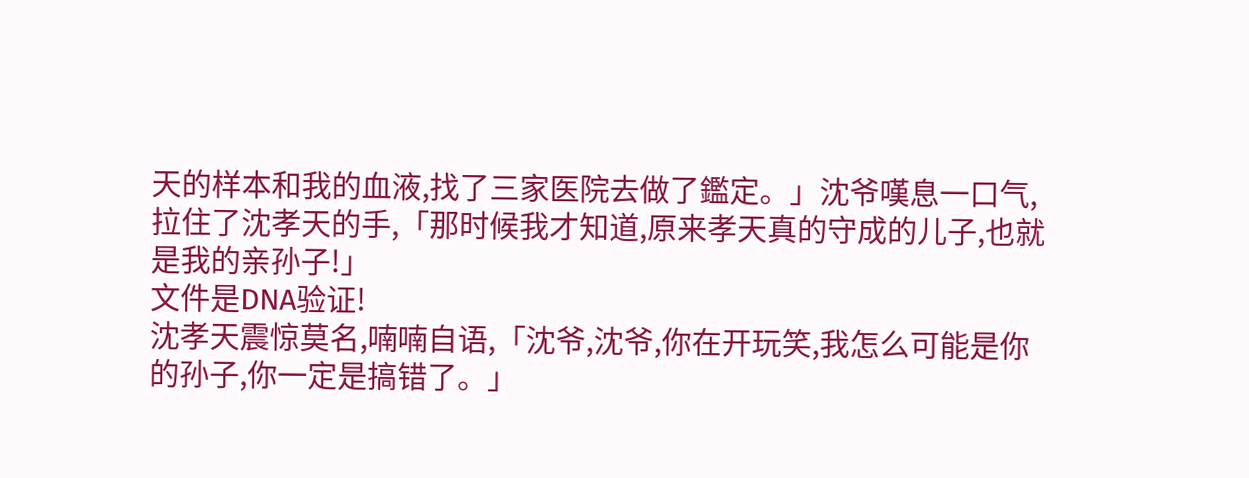天的样本和我的血液,找了三家医院去做了鑑定。」沈爷嘆息一口气,拉住了沈孝天的手,「那时候我才知道,原来孝天真的守成的儿子,也就是我的亲孙子!」
文件是DNA验证!
沈孝天震惊莫名,喃喃自语,「沈爷,沈爷,你在开玩笑,我怎么可能是你的孙子,你一定是搞错了。」